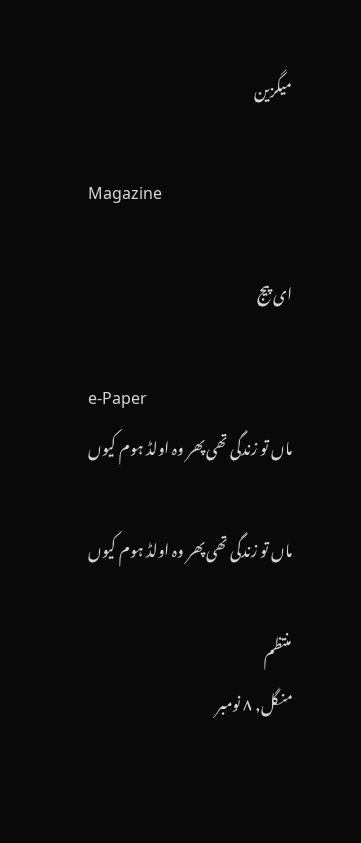میگزین

Magazine

ای پیج

e-Paper
ماں تو زندگی تھی پھر وہ اولڈ ہوم کیوں

ماں تو زندگی تھی پھر وہ اولڈ ہوم کیوں

منتظم
منگل, ۸ نومبر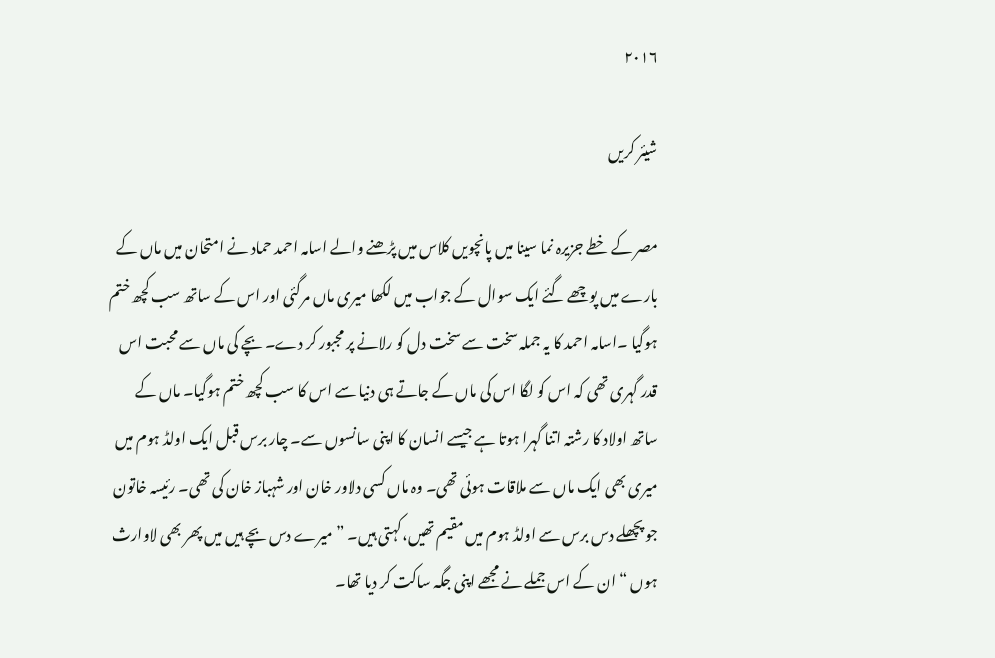۲۰۱۶

شیئر کریں

مصر کے خطے جزیرہ نما سینا میں پانچویں کلاس میں پڑھنے والے اسامہ احمد حماد نے امتحان میں ماں کے بارے میں پوچھے گئے ایک سوال کے جواب میں لکھا میری ماں مرگئی اور اس کے ساتھ سب کچھ ختم ہوگیا ۔اسامہ احمد کا یہ جملہ سخت سے سخت دل کو رلانے پر مجبور کر دے۔ بچے کی ماں سے محبت اس قدر گہری تھی کہ اس کو لگا اس کی ماں کے جاتے ہی دنیا سے اس کا سب کچھ ختم ہوگیا۔ ماں کے ساتھ اولاد کا رشتہ اتنا گہرا ہوتا ہے جیسے انسان کا اپنی سانسوں سے۔ چار برس قبل ایک اولڈ ہوم میں میری بھی ایک ماں سے ملاقات ہوئی تھی۔ وہ ماں کسی دلاور خان اور شہباز خان کی تھی۔ رئیسہ خاتون جو پچھلے دس برس سے اولڈ ہوم میں مقیم تھیں،کہتی ہیں۔ ”میرے دس بچے ہیں میں پھر بھی لاوارث ہوں “ ان کے اس جملے نے مجھے اپنی جگہ ساکت کر دیا تھا۔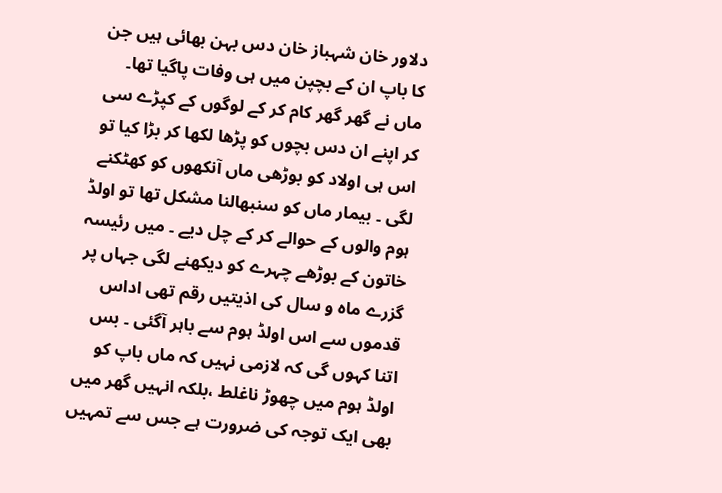دلاور خان شہباز خان دس بہن بھائی ہیں جن کا باپ ان کے بچپن میں ہی وفات پاگیا تھا۔ ماں نے گھر گھر کام کر کے لوگوں کے کپڑے سی کر اپنے ان دس بچوں کو پڑھا لکھا کر بڑا کیا تو اس ہی اولاد کو بوڑھی ماں آنکھوں کو کھٹکنے لگی ۔ بیمار ماں کو سنبھالنا مشکل تھا تو اولڈ ہوم والوں کے حوالے کر کے چل دیے ۔ میں رئیسہ خاتون کے بوڑھے چہرے کو دیکھنے لگی جہاں پر گزرے ماہ و سال کی اذیتیں رقم تھی اداس قدموں سے اس اولڈ ہوم سے باہر آگئی ۔ بس اتنا کہوں گی کہ لازمی نہیں کہ ماں باپ کو اولڈ ہوم میں چھوڑ ناغلط ،بلکہ انہیں گھر میں بھی ایک توجہ کی ضرورت ہے جس سے تمہیں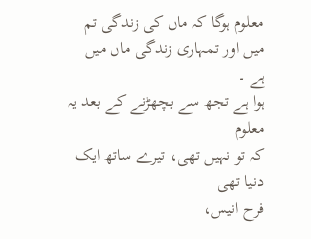معلوم ہوگا کہ ماں کی زندگی تم میں اور تمہاری زندگی ماں میں ہے ۔
ہوا ہے تجھ سے بچھڑنے کے بعد یہ معلوم
کہ تو نہیں تھی، تیرے ساتھ ایک دنیا تھی
فرح انیس،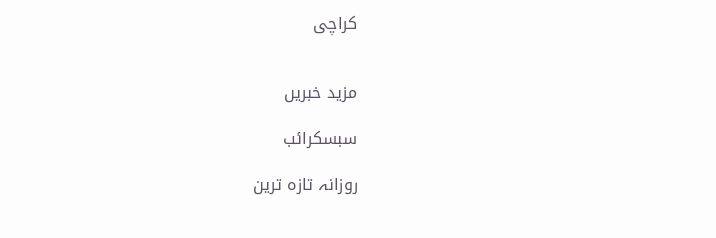کراچی


مزید خبریں

سبسکرائب

روزانہ تازہ ترین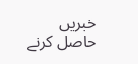خبریں حاصل کرنے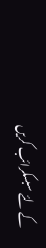کے لئے سبسکرائب کریں